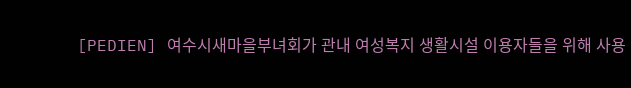[PEDIEN] 여수시새마을부녀회가 관내 여성복지 생활시설 이용자들을 위해 사용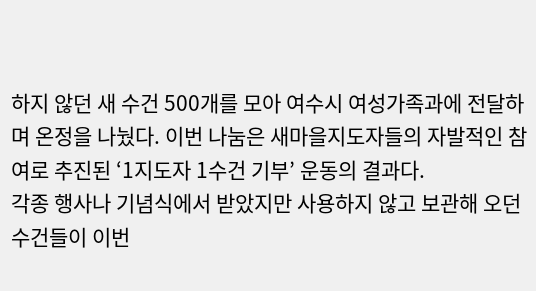하지 않던 새 수건 500개를 모아 여수시 여성가족과에 전달하며 온정을 나눴다. 이번 나눔은 새마을지도자들의 자발적인 참여로 추진된 ‘1지도자 1수건 기부’ 운동의 결과다.
각종 행사나 기념식에서 받았지만 사용하지 않고 보관해 오던 수건들이 이번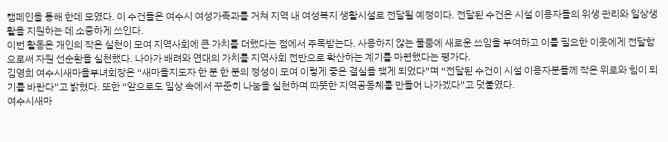캠페인을 통해 한데 모였다. 이 수건들은 여수시 여성가족과를 거쳐 지역 내 여성복지 생활시설로 전달될 예정이다. 전달된 수건은 시설 이용자들의 위생 관리와 일상생활을 지원하는 데 소중하게 쓰인다.
이번 활동은 개인의 작은 실천이 모여 지역사회에 큰 가치를 더했다는 점에서 주목받는다. 사용하지 않는 물품에 새로운 쓰임을 부여하고 이를 필요한 이웃에게 전달함으로써 자원 선순환을 실천했다. 나아가 배려와 연대의 가치를 지역사회 전반으로 확산하는 계기를 마련했다는 평가다.
김영희 여수시새마을부녀회장은 “새마을지도자 한 분 한 분의 정성이 모여 이렇게 좋은 결실을 맺게 되었다”며 “전달된 수건이 시설 이용자분들께 작은 위로와 힘이 되기를 바란다”고 밝혔다. 또한 “앞으로도 일상 속에서 꾸준히 나눔을 실천하며 따뜻한 지역공동체를 만들어 나가겠다”고 덧붙였다.
여수시새마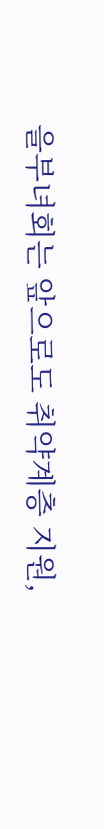을부녀회는 앞으로도 취약계층 지원,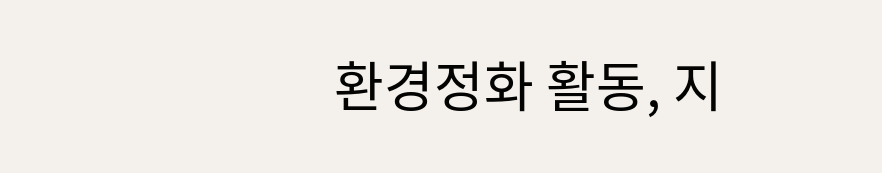환경정화 활동, 지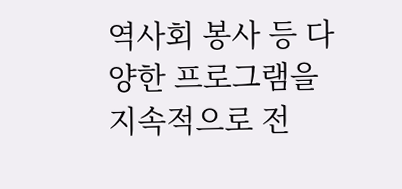역사회 봉사 등 다양한 프로그램을 지속적으로 전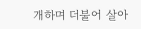개하며 더불어 살아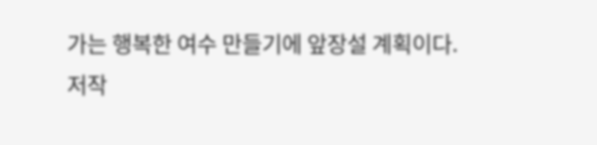가는 행복한 여수 만들기에 앞장설 계획이다.
저작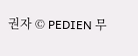권자 © PEDIEN 무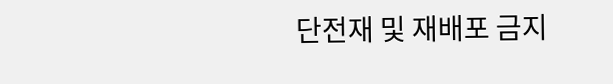단전재 및 재배포 금지